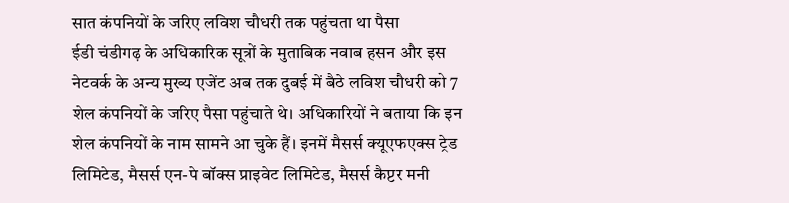सात कंपनियों के जरिए लविश चौधरी तक पहुंचता था पैसा
ईडी चंडीगढ़ के अधिकारिक सूत्रों के मुताबिक नवाब हसन और इस नेटवर्क के अन्य मुख्य एजेंट अब तक दुबई में बैठे लविश चौधरी को 7 शेल कंपनियों के जरिए पैसा पहुंचाते थे। अधिकारियों ने बताया कि इन शेल कंपनियों के नाम सामने आ चुके हैं। इनमें मैसर्स क्यूएफएक्स ट्रेड लिमिटेड, मैसर्स एन-पे बॉक्स प्राइवेट लिमिटेड, मैसर्स कैप्टर मनी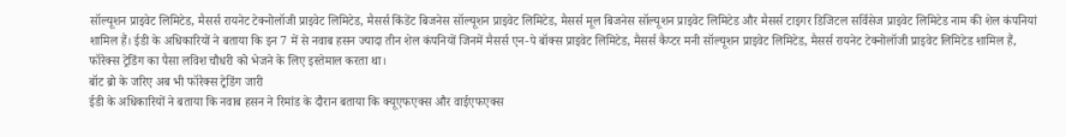सॉल्यूशन प्राइवेट लिमिटेड, मैसर्स रायनेट टेक्नोलॉजी प्राइवेट लिमिटेड, मैसर्स किंडेंट बिजनेस सॉल्यूशन प्राइवेट लिमिटेड, मैसर्स मूल बिजनेस सॉल्यूशन प्राइवेट लिमिटेड और मैसर्स टाइगर डिजिटल सर्विसेज प्राइवेट लिमिटेड नाम की शेल कंपनियां शामिल हैं। ईडी के अधिकारियों ने बताया कि इन 7 में से नवाब हसन ज्यादा तीन शेल कंपनियों जिनमें मैसर्स एन-पे बॉक्स प्राइवेट लिमिटेड, मैसर्स कैप्टर मनी सॉल्यूशन प्राइवेट लिमिटेड, मैसर्स रायनेट टेक्नोलॉजी प्राइवेट लिमिटेड शामिल हैं, फॉरेक्स ट्रेडिंग का पैसा लविश चौधरी को भेजने के लिए इस्तेमाल करता था।
बॉट ब्रो के जरिए अब भी फॉरेक्स ट्रेडिंग जारी
ईडी के अधिकारियों ने बताया कि नवाब हसन ने रिमांड के दौरान बताया कि क्यूएफएक्स और वाईएफएक्स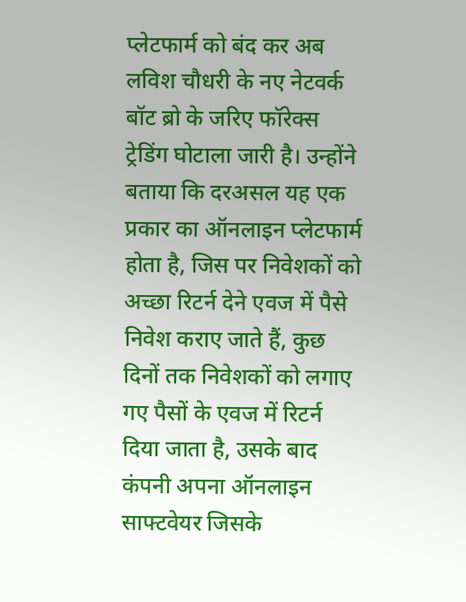प्लेटफार्म को बंद कर अब लविश चौधरी के नए नेटवर्क बॉट ब्रो के जरिए फॉरेक्स ट्रेडिंग घोटाला जारी है। उन्होंने बताया कि दरअसल यह एक प्रकार का ऑनलाइन प्लेटफार्म होता है, जिस पर निवेशकों को अच्छा रिटर्न देने एवज में पैसे निवेश कराए जाते हैं, कुछ दिनों तक निवेशकों को लगाए गए पैसों के एवज में रिटर्न दिया जाता है, उसके बाद कंपनी अपना ऑनलाइन साफ्टवेयर जिसके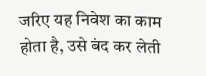जरिए यह निवेश का काम होता है, उसे बंद कर लेती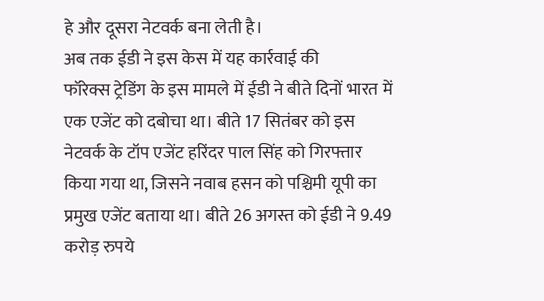हे और दूसरा नेटवर्क बना लेती है।
अब तक ईडी ने इस केस में यह कार्रवाई की
फॉरेक्स ट्रेडिंग के इस मामले में ईडी ने बीते दिनों भारत में एक एजेंट को दबोचा था। बीते 17 सितंबर को इस नेटवर्क के टॉप एजेंट हरिंदर पाल सिंह को गिरफ्तार किया गया था, जिसने नवाब हसन को पश्चिमी यूपी का प्रमुख एजेंट बताया था। बीते 26 अगस्त को ईडी ने 9.49 करोड़ रुपये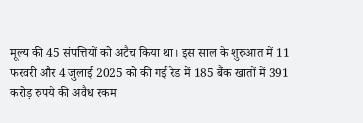मूल्य की 45 संपत्तियों को अटैच किया था। इस साल के शुरुआत में 11 फरवरी और 4 जुलाई 2025 को की गई रेड में 185 बैंक खातों में 391 करोड़ रुपये की अवैध रकम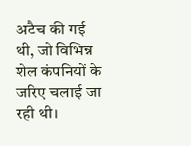अटैच की गई थी, जो विभिन्न शेल कंपनियों के जरिए चलाई जा रही थी।